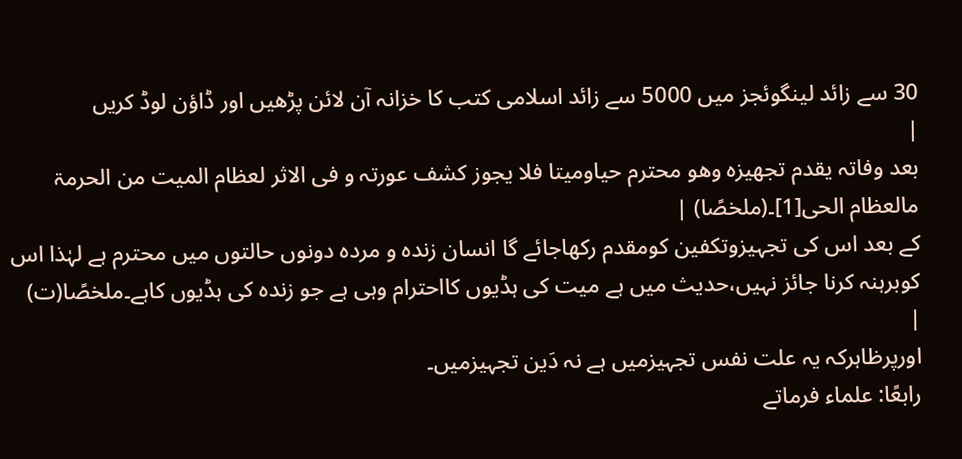30 سے زائد لینگوئجز میں 5000 سے زائد اسلامی کتب کا خزانہ آن لائن پڑھیں اور ڈاؤن لوڈ کریں
|
بعد وفاتہ یقدم تجھیزہ وھو محترم حیاومیتا فلا یجوز کشف عورتہ و فی الاثر لعظام المیت من الحرمۃ مالعظام الحی[1]۔(ملخصًا) |
کے بعد اس کی تجہیزوتکفین کومقدم رکھاجائے گا انسان زندہ و مردہ دونوں حالتوں میں محترم ہے لہٰذا اس کوبرہنہ کرنا جائز نہیں،حدیث میں ہے میت کی ہڈیوں کااحترام وہی ہے جو زندہ کی ہڈیوں کاہے۔ملخصًا(ت) |
اورپرظاہرکہ یہ علت نفس تجہیزمیں ہے نہ دَین تجہیزمیں۔
رابعًا: علماء فرماتے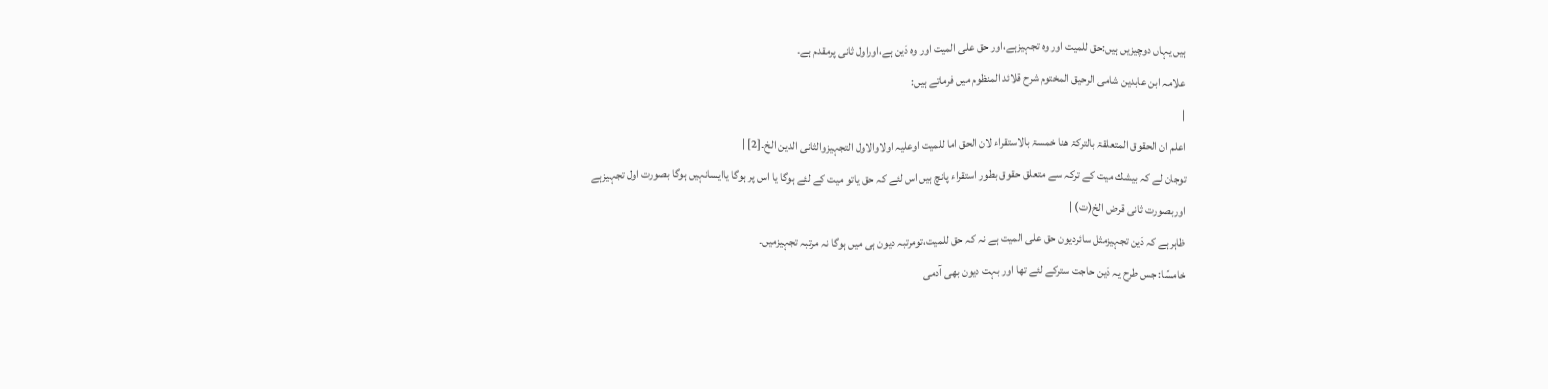ہیں یہاں دوچیزیں ہیں:حق للمیت اور وہ تجہیزہے،اور حق علی المیت اور وہ دَین ہے،اوراول ثانی پرمقدم ہے۔
علامہ ابن عابدین شامی الرحیق المختوم شرح قلائد المنظوم میں فرماتے ہیں:
|
اعلم ان الحقوق المتعلقۃ بالترکۃ ھنا خمسۃ بالاستقراء لان الحق اما للمیت اوعلیہ اولاوالاول التجہیزوالثانی الدین الخ۔[2] |
توجان لے کہ بیشك میت کے ترکہ سے متعلق حقوق بطور استقراء پانچ ہیں اس لئے کہ حق یاتو میت کے لئے ہوگا یا اس پر ہوگا یاایسانہیں ہوگا بصورت اول تجہیزہے اوربصورت ثانی قرض الخ(ت) |
ظاہرہے کہ دَین تجہیزمثل سائردیون حق علی المیت ہے نہ کہ حق للمیت،تومرتبہ دیون ہی میں ہوگا نہ مرتبہ تجہیزمیں۔
خامسًا: جس طرح یہ دَین حاجت سترکے لئے تھا اور بہت دیون بھی آدمی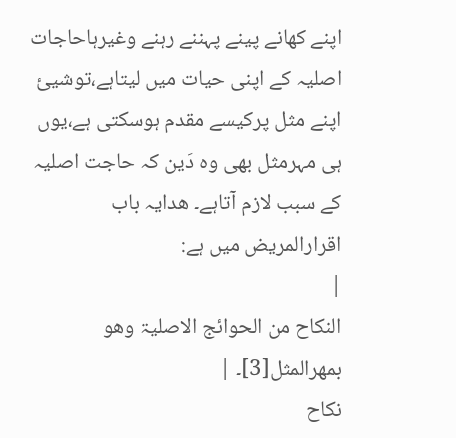اپنے کھانے پینے پہننے رہنے وغیرہاحاجات اصلیہ کے اپنی حیات میں لیتاہے،توشیئ اپنے مثل پرکیسے مقدم ہوسکتی ہے،یوں ہی مہرمثل بھی وہ دَین کہ حاجت اصلیہ کے سبب لازم آتاہے۔ ھدایہ باب اقرارالمریض میں ہے:
|
النکاح من الحوائج الاصلیۃ وھو بمھرالمثل[3]۔ |
نکاح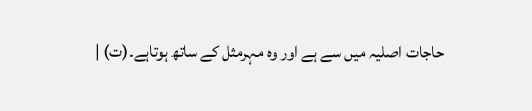حاجات اصلیہ میں سے ہے اور وہ مہرمثل کے ساتھ ہوتاہے۔(ت) |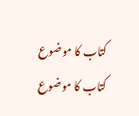کتاب کا موضوع
کتاب کا موضوع